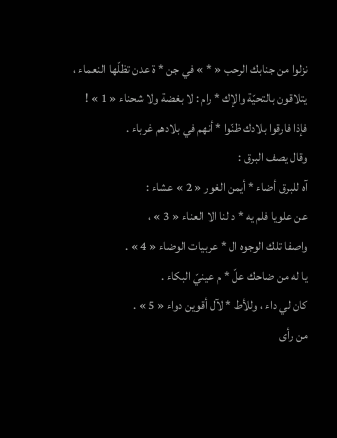نزلوا من جنابك الرحب « * » في جن * ة عدن تظلّها النعماء ،
يتلاقون بالتحيّة والإك * رام : لا بغضة ولا شحناء « 1 » !
فإذا فارقوا بلادك ظنّوا * أنهم في بلادهم غرباء .
وقال يصف البرق :
آه للبرق أضاء * أيمن الغور « 2 » عشاء :
عن علويا فلم يه * د لنا الا العناء « 3 » ،
واصفا تلك الوجوه ال * عربيات الوضاء « 4 » .
يا له من ضاحك علّ * م عينيّ البكاء .
كان لي داء ، وللأط * لآل أقوين دواء « 5 » .
من رأى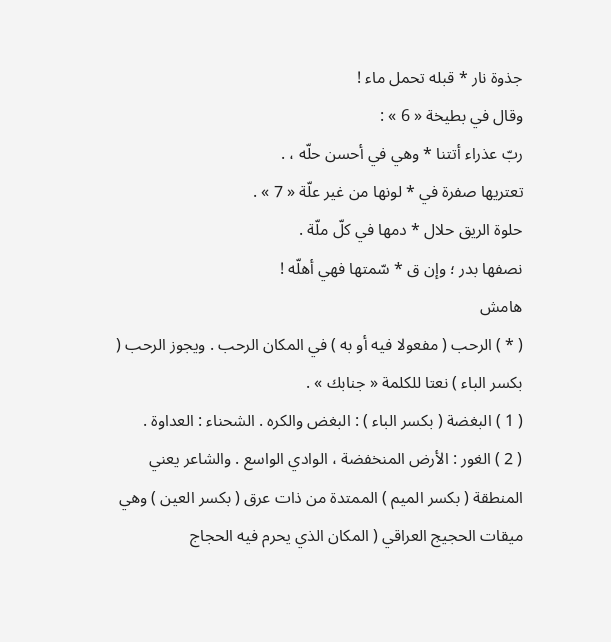جذوة نار * قبله تحمل ماء !
وقال في بطيخة « 6 » :
ربّ عذراء أتتنا * وهي في أحسن حلّه ، .
تعتريها صفرة في * لونها من غير علّة « 7 » .
حلوة الريق حلال * دمها في كلّ ملّة .
نصفها بدر ؛ وإن ق * سّمتها فهي أهلّه !
هامش
( * ) الرحب ( مفعولا فيه أو به ) في المكان الرحب . ويجوز الرحب ( بكسر الباء ) نعتا للكلمة « جنابك » .
( 1 ) البغضة ( بكسر الباء ) : البغض والكره . الشحناء : العداوة .
( 2 ) الغور : الأرض المنخفضة ، الوادي الواسع . والشاعر يعني المنطقة ( بكسر الميم ) الممتدة من ذات عرق ( بكسر العين ) وهي ميقات الحجيج العراقي ( المكان الذي يحرم فيه الحجاج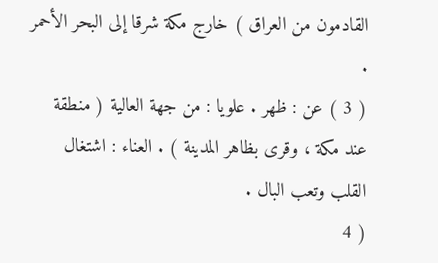القادمون من العراق ) خارج مكة شرقا إلى البحر الأحمر .
( 3 ) عن : ظهر . علويا : من جهة العالية ( منطقة عند مكة ، وقرى بظاهر المدينة ) . العناء : اشتغال القلب وتعب البال .
( 4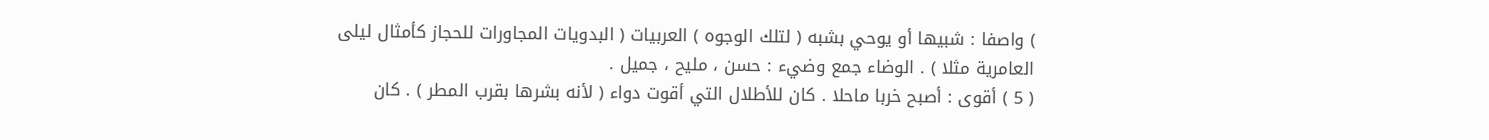) واصفا : شبيها أو يوحي بشبه ( لتلك الوجوه ) العربيات ( البدويات المجاورات للحجاز كأمثال ليلى العامرية مثلا ) . الوضاء جمع وضيء : حسن ، مليح ، جميل .
( 5 ) أقوى : أصبح خربا ماحلا . كان للأطلال التي أقوت دواء ( لأنه بشرها بقرب المطر ) . كان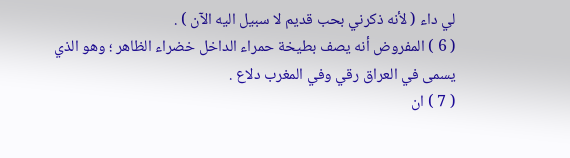لي داء ( لأنه ذكرني بحب قديم لا سبيل اليه الآن ) .
( 6 ) المفروض أنه يصف بطيخة حمراء الداخل خضراء الظاهر ؛ وهو الذي يسمى في العراق رقي وفي المغرب دلاع .
( 7 ) ان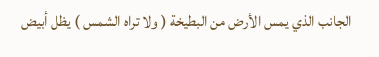الجانب الذي يمس الأرض من البطيخة ( ولا تراه الشمس ) يظل أبيض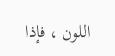اللون ، فإذا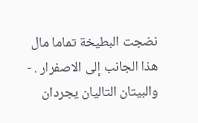نضجت البطيخة تماما مال هذا الجانب إلى الاصفرار . - والبيتان التاليان يجردان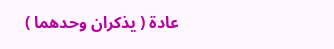عادة ( يذكران وحدهما )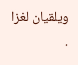ويلقيان لغزا .